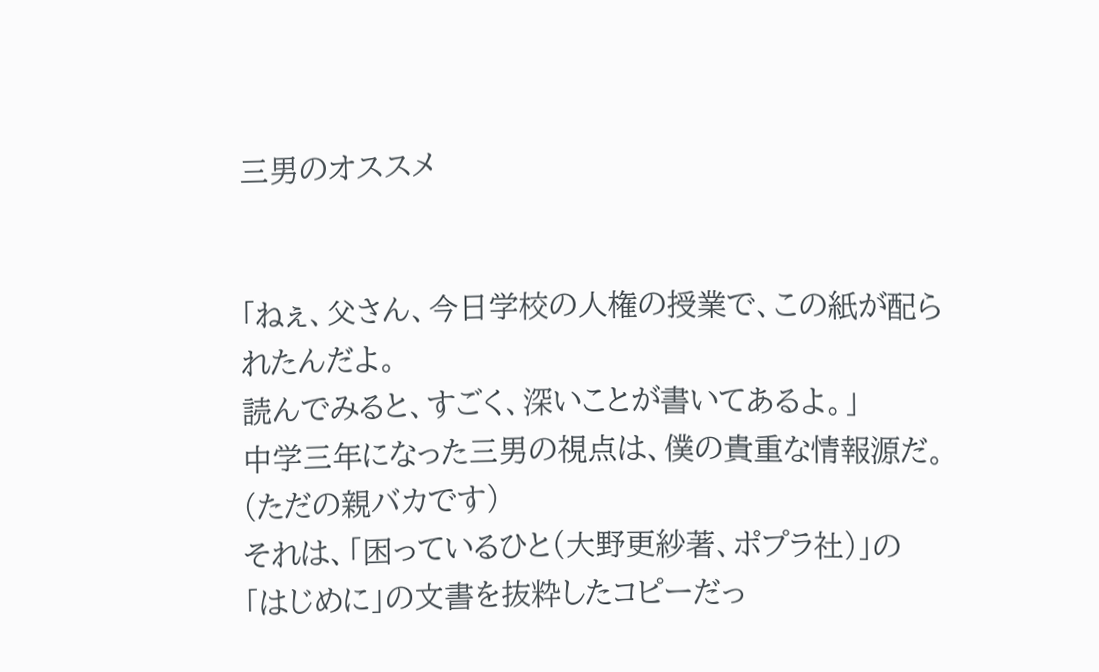三男のオススメ


「ねぇ、父さん、今日学校の人権の授業で、この紙が配られたんだよ。
読んでみると、すごく、深いことが書いてあるよ。」
中学三年になった三男の視点は、僕の貴重な情報源だ。
(ただの親バカです)
それは、「困っているひと(大野更紗著、ポプラ社)」の
「はじめに」の文書を抜粋したコピーだっ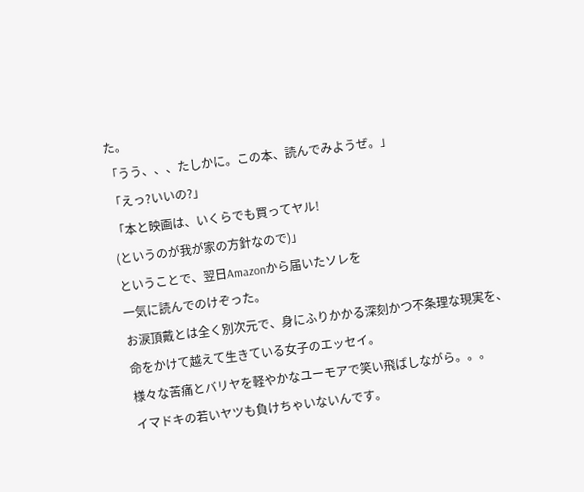た。
「うう、、、たしかに。この本、読んでみようぜ。」
「えっ?いいの?」
「本と映画は、いくらでも買ってヤル!
(というのが我が家の方針なので)」
ということで、翌日Amazonから届いたソレを
一気に読んでのけぞった。
お涙頂戴とは全く別次元で、身にふりかかる深刻かつ不条理な現実を、
命をかけて越えて生きている女子のエッセイ。
様々な苦痛とバリヤを軽やかなユーモアで笑い飛ばしながら。。。
イマドキの若いヤツも負けちゃいないんです。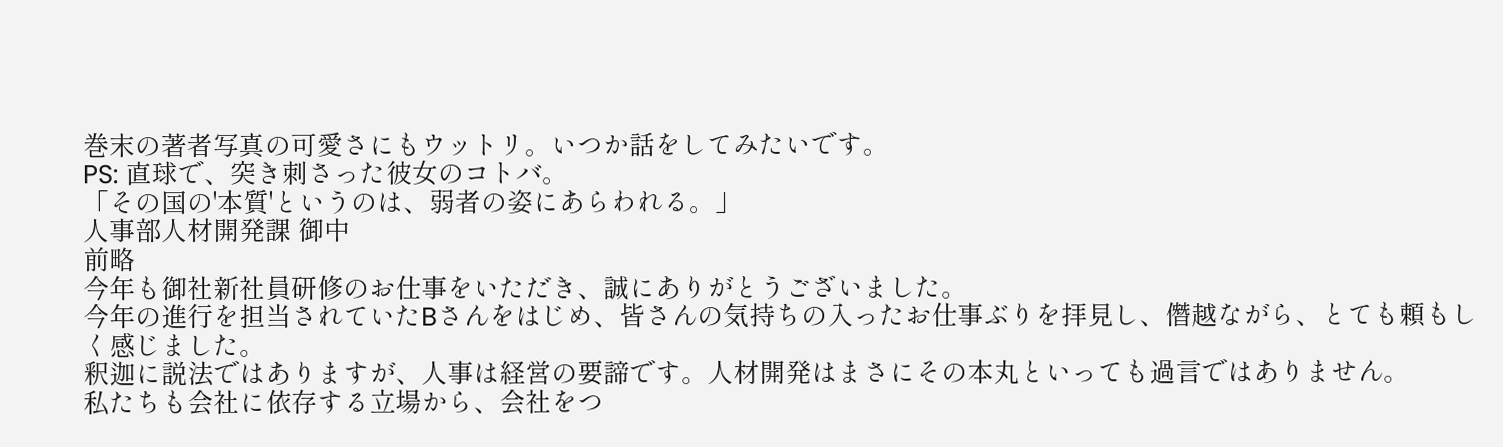巻末の著者写真の可愛さにもウットリ。いつか話をしてみたいです。
PS: 直球で、突き刺さった彼女のコトバ。
「その国の'本質'というのは、弱者の姿にあらわれる。」
人事部人材開発課 御中
前略
今年も御社新社員研修のお仕事をいただき、誠にありがとうございました。
今年の進行を担当されていたBさんをはじめ、皆さんの気持ちの入ったお仕事ぶりを拝見し、僭越ながら、とても頼もしく感じました。
釈迦に説法ではありますが、人事は経営の要諦です。人材開発はまさにその本丸といっても過言ではありません。
私たちも会社に依存する立場から、会社をつ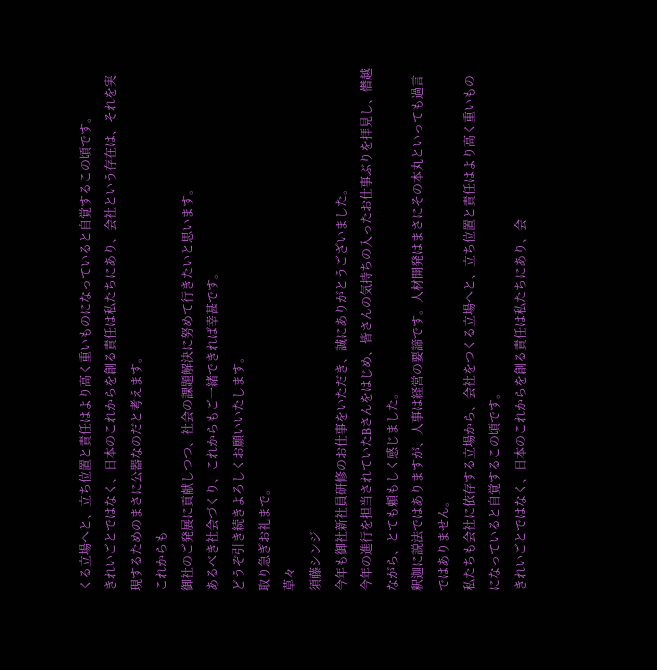くる立場へと、立ち位置と責任はより高く重いものになっていると自覚するこの頃です。
きれいごとではなく、日本のこれからを創る責任は私たちにあり、会社という存在は、それを実現するためのまさに公器なのだと考えます。
これからも
御社のご発展に貢献しつつ、社会の課題解決に努めて行きたいと思います。
あるべき社会づくり、これからもご一緒できれば幸甚です。
どうぞ引き続きよろしくお願いいたします。
取り急ぎお礼まで。
草々
須藤シンジ
今年も御社新社員研修のお仕事をいただき、誠にありがとうございました。
今年の進行を担当されていたBさんをはじめ、皆さんの気持ちの入ったお仕事ぶりを拝見し、僭越ながら、とても頼もしく感じました。
釈迦に説法ではありますが、人事は経営の要諦です。人材開発はまさにその本丸といっても過言ではありません。
私たちも会社に依存する立場から、会社をつくる立場へと、立ち位置と責任はより高く重いものになっていると自覚するこの頃です。
きれいごとではなく、日本のこれからを創る責任は私たちにあり、会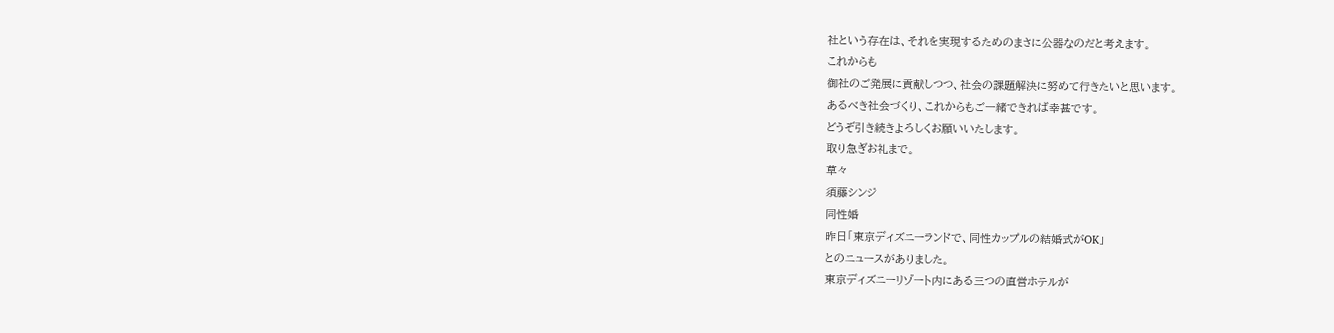社という存在は、それを実現するためのまさに公器なのだと考えます。
これからも
御社のご発展に貢献しつつ、社会の課題解決に努めて行きたいと思います。
あるべき社会づくり、これからもご一緒できれば幸甚です。
どうぞ引き続きよろしくお願いいたします。
取り急ぎお礼まで。
草々
須藤シンジ
同性婚
昨日「東京ディズニーランドで、同性カップルの結婚式がOK」
とのニュースがありました。
東京ディズニーリゾート内にある三つの直営ホテルが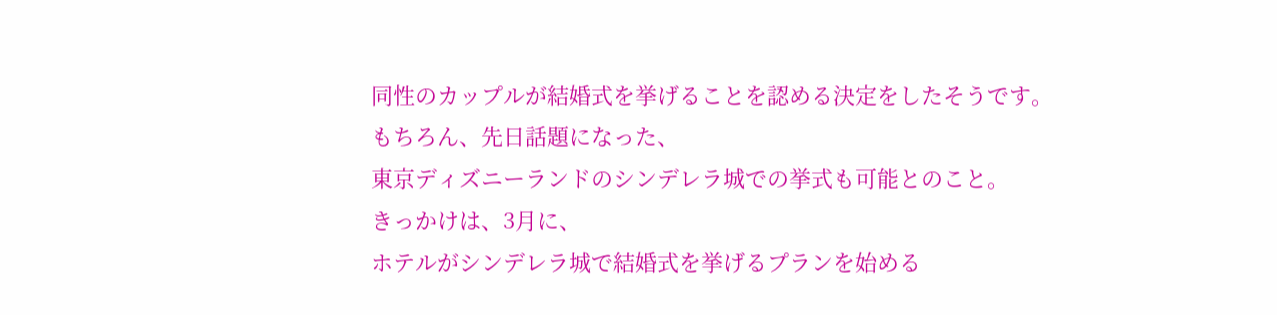同性のカップルが結婚式を挙げることを認める決定をしたそうです。
もちろん、先日話題になった、
東京ディズニーランドのシンデレラ城での挙式も可能とのこと。
きっかけは、3月に、
ホテルがシンデレラ城で結婚式を挙げるプランを始める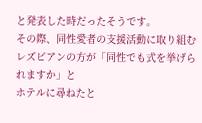と発表した時だったそうです。
その際、同性愛者の支援活動に取り組む
レズビアンの方が「同性でも式を挙げられますか」と
ホテルに尋ねたと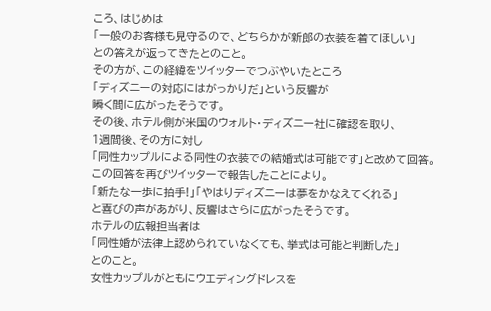ころ、はじめは
「一般のお客様も見守るので、どちらかが新郎の衣装を着てほしい」
との答えが返ってきたとのこと。
その方が、この経緯をツイッターでつぶやいたところ
「ディズニーの対応にはがっかりだ」という反響が
瞬く間に広がったそうです。
その後、ホテル側が米国のウォルト・ディズニー社に確認を取り、
1週間後、その方に対し
「同性カップルによる同性の衣装での結婚式は可能です」と改めて回答。
この回答を再びツイッターで報告したことにより。
「新たな一歩に拍手!」「やはりディズニーは夢をかなえてくれる」
と喜びの声があがり、反響はさらに広がったそうです。
ホテルの広報担当者は
「同性婚が法律上認められていなくても、挙式は可能と判断した」
とのこと。
女性カップルがともにウエディングドレスを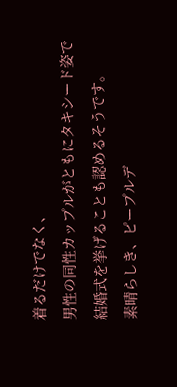着るだけでなく、
男性の同性カップルがともにタキシード姿で
結婚式を挙げることも認めるそうです。
素晴らしき、ピープルデ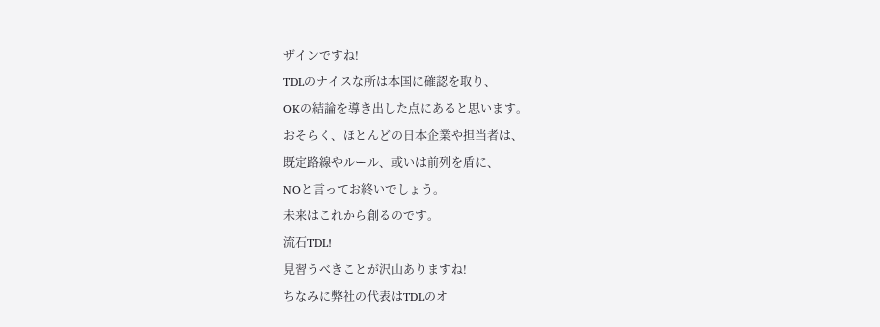ザインですね!
TDLのナイスな所は本国に確認を取り、
OKの結論を導き出した点にあると思います。
おそらく、ほとんどの日本企業や担当者は、
既定路線やルール、或いは前列を盾に、
NOと言ってお終いでしょう。
未来はこれから創るのです。
流石TDL!
見習うべきことが沢山ありますね!
ちなみに弊社の代表はTDLのオ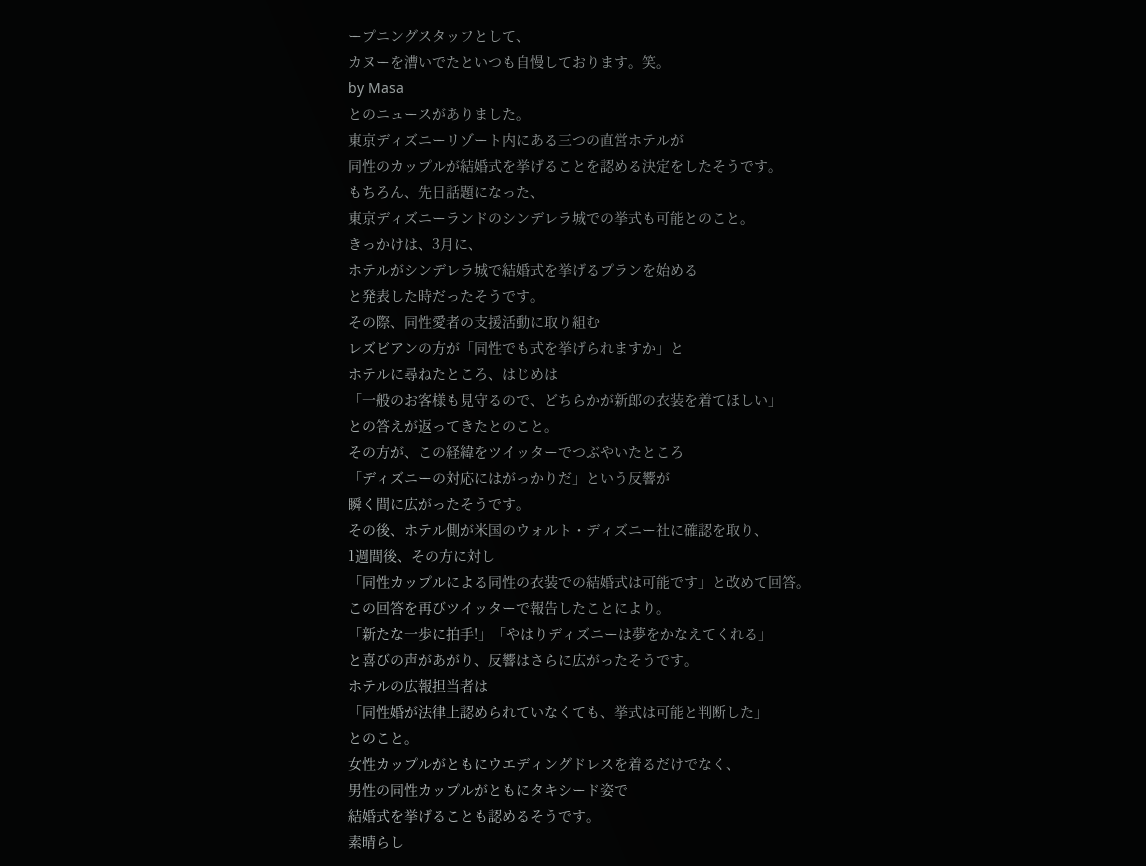ープニングスタッフとして、
カヌーを漕いでたといつも自慢しております。笑。
by Masa
とのニュースがありました。
東京ディズニーリゾート内にある三つの直営ホテルが
同性のカップルが結婚式を挙げることを認める決定をしたそうです。
もちろん、先日話題になった、
東京ディズニーランドのシンデレラ城での挙式も可能とのこと。
きっかけは、3月に、
ホテルがシンデレラ城で結婚式を挙げるプランを始める
と発表した時だったそうです。
その際、同性愛者の支援活動に取り組む
レズビアンの方が「同性でも式を挙げられますか」と
ホテルに尋ねたところ、はじめは
「一般のお客様も見守るので、どちらかが新郎の衣装を着てほしい」
との答えが返ってきたとのこと。
その方が、この経緯をツイッターでつぶやいたところ
「ディズニーの対応にはがっかりだ」という反響が
瞬く間に広がったそうです。
その後、ホテル側が米国のウォルト・ディズニー社に確認を取り、
1週間後、その方に対し
「同性カップルによる同性の衣装での結婚式は可能です」と改めて回答。
この回答を再びツイッターで報告したことにより。
「新たな一歩に拍手!」「やはりディズニーは夢をかなえてくれる」
と喜びの声があがり、反響はさらに広がったそうです。
ホテルの広報担当者は
「同性婚が法律上認められていなくても、挙式は可能と判断した」
とのこと。
女性カップルがともにウエディングドレスを着るだけでなく、
男性の同性カップルがともにタキシード姿で
結婚式を挙げることも認めるそうです。
素晴らし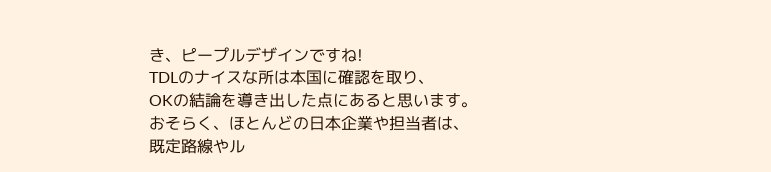き、ピープルデザインですね!
TDLのナイスな所は本国に確認を取り、
OKの結論を導き出した点にあると思います。
おそらく、ほとんどの日本企業や担当者は、
既定路線やル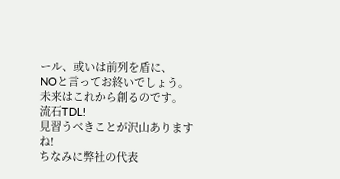ール、或いは前列を盾に、
NOと言ってお終いでしょう。
未来はこれから創るのです。
流石TDL!
見習うべきことが沢山ありますね!
ちなみに弊社の代表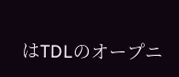はTDLのオープニ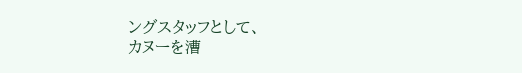ングスタッフとして、
カヌーを漕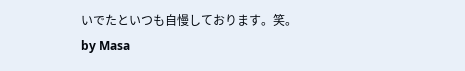いでたといつも自慢しております。笑。
by Masa